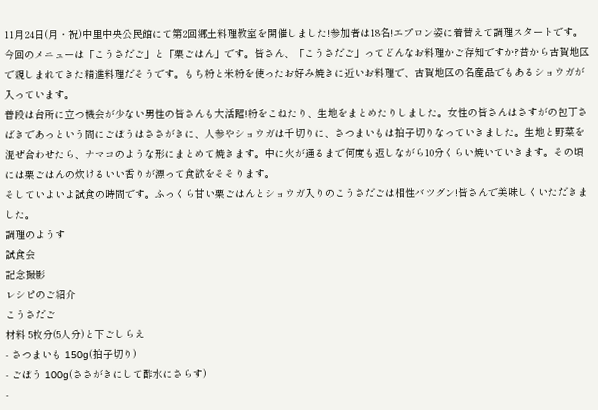11月24日(月・祝)中里中央公民館にて第2回郷土料理教室を開催しました!参加者は18名!エプロン姿に着替えて調理スタートです。今回のメニューは「こうさだご」と「栗ごはん」です。皆さん、「こうさだご」ってどんなお料理かご存知ですか?昔から古賀地区で親しまれてきた精進料理だそうです。もち粉と米粉を使ったお好み焼きに近いお料理で、古賀地区の名産品でもあるショウガが入っています。
普段は台所に立つ機会が少ない男性の皆さんも大活躍!粉をこねたり、生地をまとめたりしました。女性の皆さんはさすがの包丁さばきであっという間にごぼうはささがきに、人参やショウガは千切りに、さつまいもは拍子切りなっていきました。生地と野菜を混ぜ合わせたら、ナマコのような形にまとめて焼きます。中に火が通るまで何度も返しながら10分くらい焼いていきます。その頃には栗ごはんの炊けるいい香りが漂って食欲をそそります。
そしていよいよ試食の時間です。ふっくら甘い栗ごはんとショウガ入りのこうさだごは相性バツグン!皆さんで美味しくいただきました。
調理のようす
試食会
記念撮影
レシピのご紹介
こうさだご
材料 5枚分(5人分)と下ごしらえ
- さつまいも 150g(拍子切り)
- ごぼう 100g(ささがきにして酢水にさらす)
-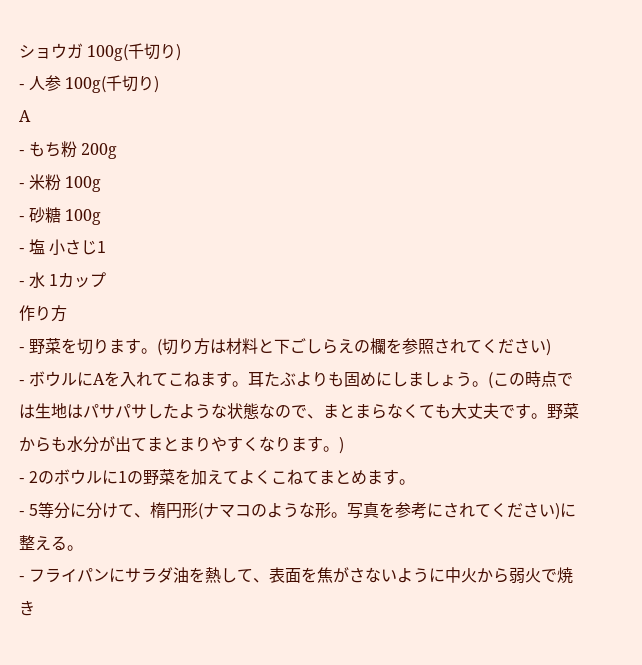ショウガ 100g(千切り)
- 人参 100g(千切り)
A
- もち粉 200g
- 米粉 100g
- 砂糖 100g
- 塩 小さじ1
- 水 1カップ
作り方
- 野菜を切ります。(切り方は材料と下ごしらえの欄を参照されてください)
- ボウルにAを入れてこねます。耳たぶよりも固めにしましょう。(この時点では生地はパサパサしたような状態なので、まとまらなくても大丈夫です。野菜からも水分が出てまとまりやすくなります。)
- 2のボウルに1の野菜を加えてよくこねてまとめます。
- 5等分に分けて、楕円形(ナマコのような形。写真を参考にされてください)に整える。
- フライパンにサラダ油を熱して、表面を焦がさないように中火から弱火で焼き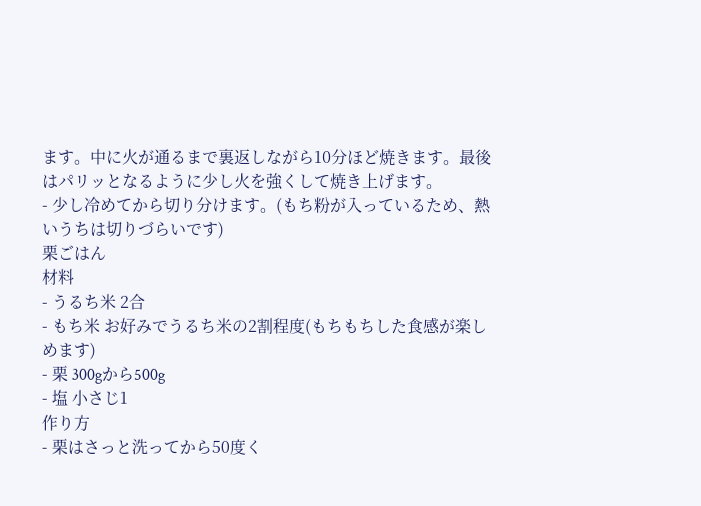ます。中に火が通るまで裏返しながら10分ほど焼きます。最後はパリッとなるように少し火を強くして焼き上げます。
- 少し冷めてから切り分けます。(もち粉が入っているため、熱いうちは切りづらいです)
栗ごはん
材料
- うるち米 2合
- もち米 お好みでうるち米の2割程度(もちもちした食感が楽しめます)
- 栗 300gから500g
- 塩 小さじ1
作り方
- 栗はさっと洗ってから50度く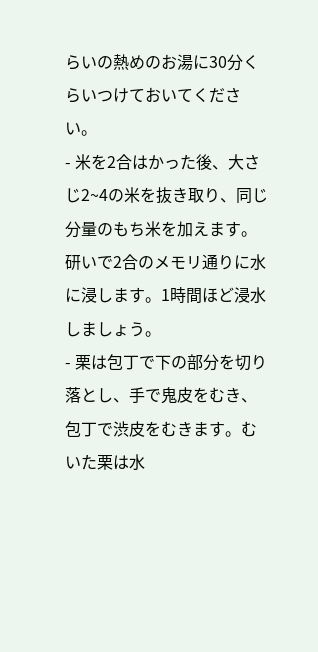らいの熱めのお湯に30分くらいつけておいてください。
- 米を2合はかった後、大さじ2~4の米を抜き取り、同じ分量のもち米を加えます。研いで2合のメモリ通りに水に浸します。1時間ほど浸水しましょう。
- 栗は包丁で下の部分を切り落とし、手で鬼皮をむき、包丁で渋皮をむきます。むいた栗は水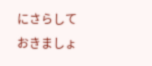にさらしておきましょ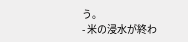う。
- 米の浸水が終わ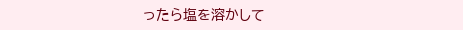ったら塩を溶かして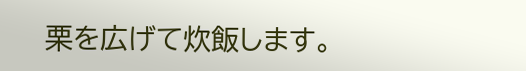栗を広げて炊飯します。